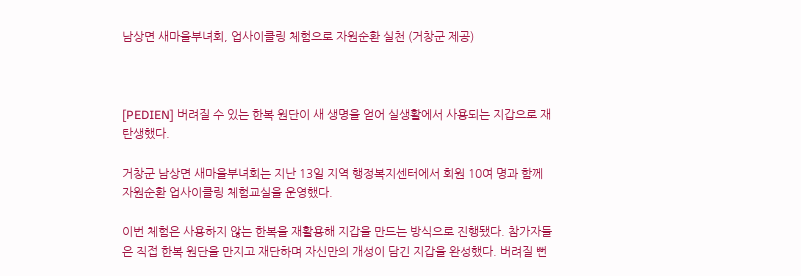남상면 새마을부녀회, 업사이클링 체험으로 자원순환 실천 (거창군 제공)



[PEDIEN] 버려질 수 있는 한복 원단이 새 생명을 얻어 실생활에서 사용되는 지갑으로 재탄생했다.

거창군 남상면 새마을부녀회는 지난 13일 지역 행정복지센터에서 회원 10여 명과 함께 자원순환 업사이클링 체험교실을 운영했다.

이번 체험은 사용하지 않는 한복을 재활용해 지갑을 만드는 방식으로 진행됐다. 참가자들은 직접 한복 원단을 만지고 재단하며 자신만의 개성이 담긴 지갑을 완성했다. 버려질 뻔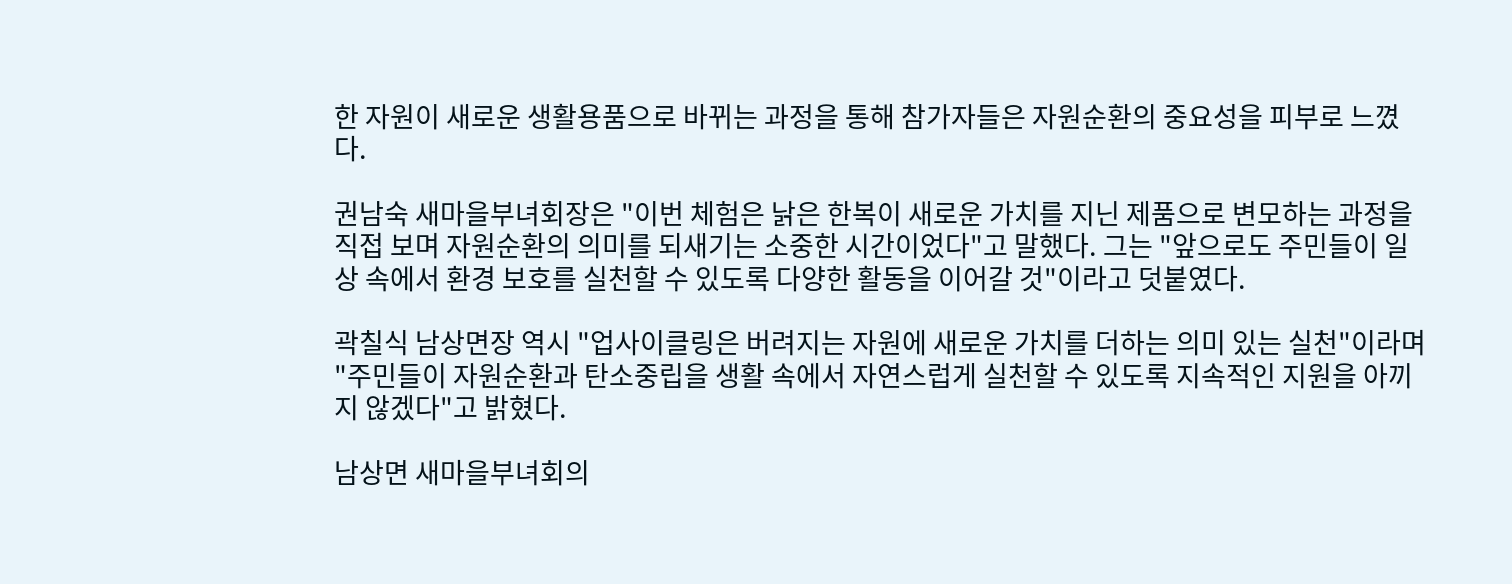한 자원이 새로운 생활용품으로 바뀌는 과정을 통해 참가자들은 자원순환의 중요성을 피부로 느꼈다.

권남숙 새마을부녀회장은 "이번 체험은 낡은 한복이 새로운 가치를 지닌 제품으로 변모하는 과정을 직접 보며 자원순환의 의미를 되새기는 소중한 시간이었다"고 말했다. 그는 "앞으로도 주민들이 일상 속에서 환경 보호를 실천할 수 있도록 다양한 활동을 이어갈 것"이라고 덧붙였다.

곽칠식 남상면장 역시 "업사이클링은 버려지는 자원에 새로운 가치를 더하는 의미 있는 실천"이라며 "주민들이 자원순환과 탄소중립을 생활 속에서 자연스럽게 실천할 수 있도록 지속적인 지원을 아끼지 않겠다"고 밝혔다.

남상면 새마을부녀회의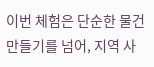이번 체험은 단순한 물건 만들기를 넘어, 지역 사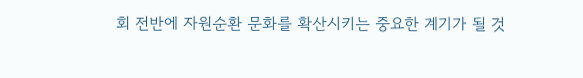회 전반에 자원순환 문화를 확산시키는 중요한 계기가 될 것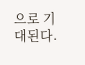으로 기대된다.